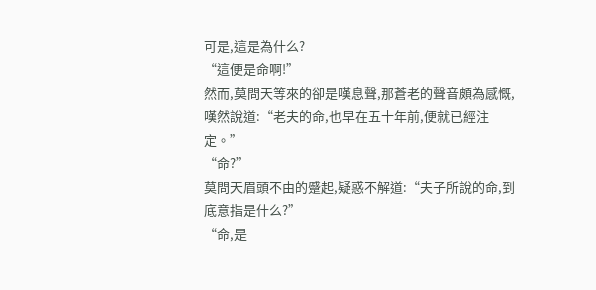可是,這是為什么?
“這便是命啊!”
然而,莫問天等來的卻是嘆息聲,那蒼老的聲音頗為感慨,嘆然說道:“老夫的命,也早在五十年前,便就已經注定。”
“命?”
莫問天眉頭不由的蹙起,疑惑不解道:“夫子所說的命,到底意指是什么?”
“命,是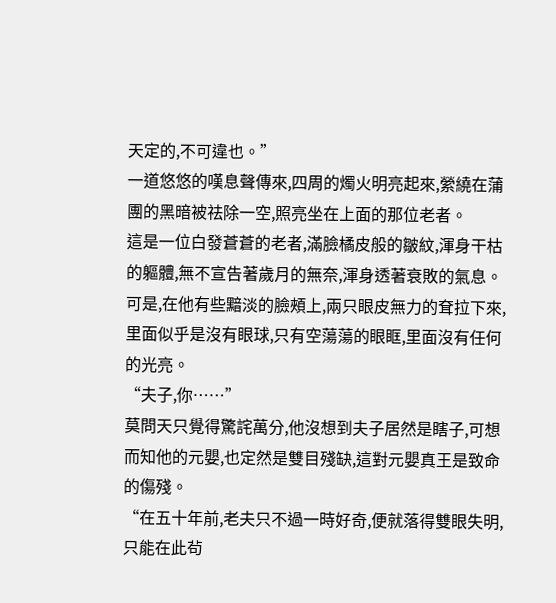天定的,不可違也。”
一道悠悠的嘆息聲傳來,四周的燭火明亮起來,縈繞在蒲團的黑暗被祛除一空,照亮坐在上面的那位老者。
這是一位白發蒼蒼的老者,滿臉橘皮般的皺紋,渾身干枯的軀體,無不宣告著歲月的無奈,渾身透著衰敗的氣息。
可是,在他有些黯淡的臉頰上,兩只眼皮無力的耷拉下來,里面似乎是沒有眼球,只有空蕩蕩的眼眶,里面沒有任何的光亮。
“夫子,你……”
莫問天只覺得驚詫萬分,他沒想到夫子居然是瞎子,可想而知他的元嬰,也定然是雙目殘缺,這對元嬰真王是致命的傷殘。
“在五十年前,老夫只不過一時好奇,便就落得雙眼失明,只能在此茍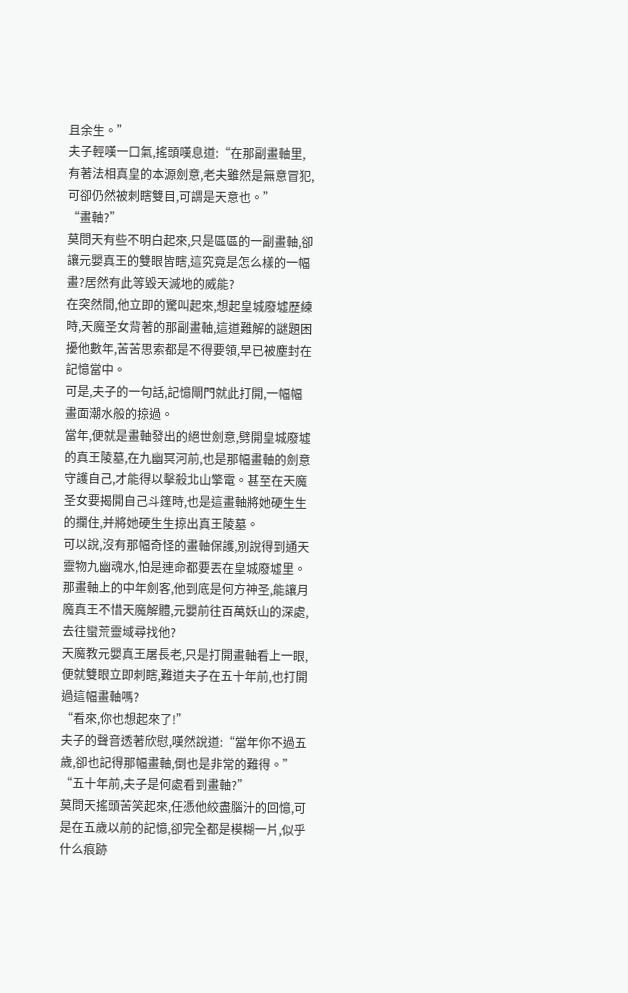且余生。”
夫子輕嘆一口氣,搖頭嘆息道:“在那副畫軸里,有著法相真皇的本源劍意,老夫雖然是無意冒犯,可卻仍然被刺瞎雙目,可謂是天意也。”
“畫軸?”
莫問天有些不明白起來,只是區區的一副畫軸,卻讓元嬰真王的雙眼皆瞎,這究竟是怎么樣的一幅畫?居然有此等毀天滅地的威能?
在突然間,他立即的驚叫起來,想起皇城廢墟歷練時,天魔圣女背著的那副畫軸,這道難解的謎題困擾他數年,苦苦思索都是不得要領,早已被塵封在記憶當中。
可是,夫子的一句話,記憶閘門就此打開,一幅幅畫面潮水般的掠過。
當年,便就是畫軸發出的絕世劍意,劈開皇城廢墟的真王陵墓,在九幽冥河前,也是那幅畫軸的劍意守護自己,才能得以擊殺北山擎電。甚至在天魔圣女要揭開自己斗篷時,也是這畫軸將她硬生生的攔住,并將她硬生生掠出真王陵墓。
可以說,沒有那幅奇怪的畫軸保護,別說得到通天靈物九幽魂水,怕是連命都要丟在皇城廢墟里。
那畫軸上的中年劍客,他到底是何方神圣,能讓月魔真王不惜天魔解體,元嬰前往百萬妖山的深處,去往蠻荒靈域尋找他?
天魔教元嬰真王屠長老,只是打開畫軸看上一眼,便就雙眼立即刺瞎,難道夫子在五十年前,也打開過這幅畫軸嗎?
“看來,你也想起來了!”
夫子的聲音透著欣慰,嘆然說道:“當年你不過五歲,卻也記得那幅畫軸,倒也是非常的難得。”
“五十年前,夫子是何處看到畫軸?”
莫問天搖頭苦笑起來,任憑他絞盡腦汁的回憶,可是在五歲以前的記憶,卻完全都是模糊一片,似乎什么痕跡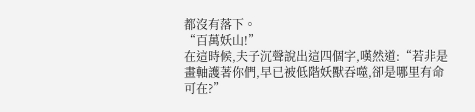都沒有落下。
“百萬妖山!”
在這時候,夫子沉聲說出這四個字,嘆然道:“若非是畫軸護著你們,早已被低階妖獸吞噬,卻是哪里有命可在?”